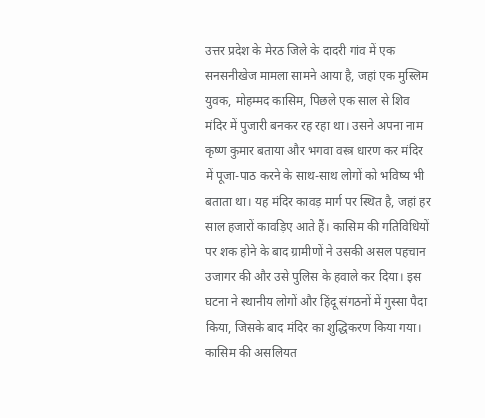उत्तर प्रदेश के मेरठ जिले के दादरी गांव में एक सनसनीखेज मामला सामने आया है, जहां एक मुस्लिम युवक, मोहम्मद कासिम, पिछले एक साल से शिव मंदिर में पुजारी बनकर रह रहा था। उसने अपना नाम कृष्ण कुमार बताया और भगवा वस्त्र धारण कर मंदिर में पूजा-पाठ करने के साथ-साथ लोगों को भविष्य भी बताता था। यह मंदिर कावड़ मार्ग पर स्थित है, जहां हर साल हजारों कावड़िए आते हैं। कासिम की गतिविधियों पर शक होने के बाद ग्रामीणों ने उसकी असल पहचान उजागर की और उसे पुलिस के हवाले कर दिया। इस घटना ने स्थानीय लोगों और हिंदू संगठनों में गुस्सा पैदा किया, जिसके बाद मंदिर का शुद्धिकरण किया गया।
कासिम की असलियत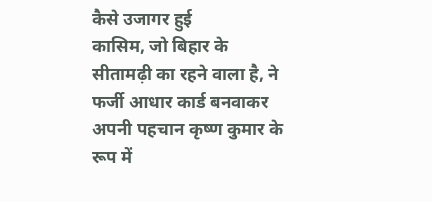कैसे उजागर हुई
कासिम, जो बिहार के सीतामढ़ी का रहने वाला है, ने फर्जी आधार कार्ड बनवाकर अपनी पहचान कृष्ण कुमार के रूप में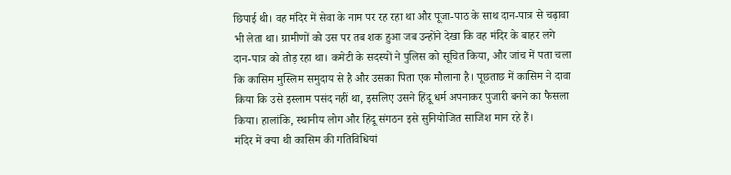छिपाई थी। वह मंदिर में सेवा के नाम पर रह रहा था और पूजा-पाठ के साथ दान-पात्र से चढ़ावा भी लेता था। ग्रामीणों को उस पर तब शक हुआ जब उन्होंने देखा कि वह मंदिर के बाहर लगे दान-पात्र को तोड़ रहा था। कमेटी के सदस्यों ने पुलिस को सूचित किया, और जांच में पता चला कि कासिम मुस्लिम समुदाय से है और उसका पिता एक मौलाना है। पूछताछ में कासिम ने दावा किया कि उसे इस्लाम पसंद नहीं था, इसलिए उसने हिंदू धर्म अपनाकर पुजारी बनने का फैसला किया। हालांकि, स्थानीय लोग और हिंदू संगठन इसे सुनियोजित साजिश मान रहे हैं।
मंदिर में क्या थी कासिम की गतिविधियां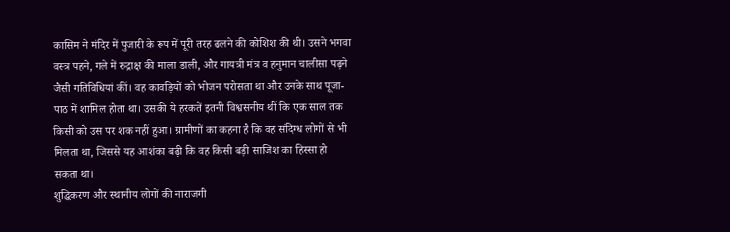कासिम ने मंदिर में पुजारी के रूप में पूरी तरह ढलने की कोशिश की थी। उसने भगवा वस्त्र पहने, गले में रुद्राक्ष की माला डाली, और गायत्री मंत्र व हनुमान चालीसा पढ़ने जैसी गतिविधियां कीं। वह कावड़ियों को भोजन परोसता था और उनके साथ पूजा-पाठ में शामिल होता था। उसकी ये हरकतें इतनी विश्वसनीय थीं कि एक साल तक किसी को उस पर शक नहीं हुआ। ग्रामीणों का कहना है कि वह संदिग्ध लोगों से भी मिलता था, जिससे यह आशंका बढ़ी कि वह किसी बड़ी साजिश का हिस्सा हो सकता था।
शुद्धिकरण और स्थानीय लोगों की नाराजगी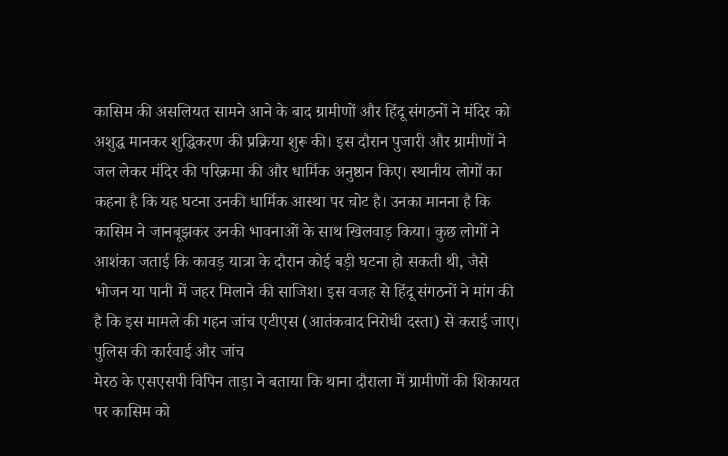कासिम की असलियत सामने आने के बाद ग्रामीणों और हिंदू संगठनों ने मंदिर को अशुद्ध मानकर शुद्धिकरण की प्रक्रिया शुरू की। इस दौरान पुजारी और ग्रामीणों ने जल लेकर मंदिर की परिक्रमा की और धार्मिक अनुष्ठान किए। स्थानीय लोगों का कहना है कि यह घटना उनकी धार्मिक आस्था पर चोट है। उनका मानना है कि कासिम ने जानबूझकर उनकी भावनाओं के साथ खिलवाड़ किया। कुछ लोगों ने आशंका जताई कि कावड़ यात्रा के दौरान कोई बड़ी घटना हो सकती थी, जैसे भोजन या पानी में जहर मिलाने की साजिश। इस वजह से हिंदू संगठनों ने मांग की है कि इस मामले की गहन जांच एटीएस (आतंकवाद निरोधी दस्ता) से कराई जाए।
पुलिस की कार्रवाई और जांच
मेरठ के एसएसपी विपिन ताड़ा ने बताया कि थाना दौराला में ग्रामीणों की शिकायत पर कासिम को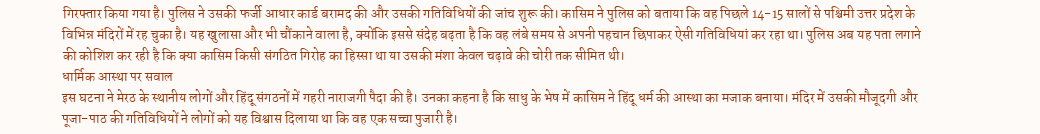गिरफ्तार किया गया है। पुलिस ने उसकी फर्जी आधार कार्ड बरामद की और उसकी गतिविधियों की जांच शुरू की। कासिम ने पुलिस को बताया कि वह पिछले 14-15 सालों से पश्चिमी उत्तर प्रदेश के विभिन्न मंदिरों में रह चुका है। यह खुलासा और भी चौंकाने वाला है, क्योंकि इससे संदेह बढ़ता है कि वह लंबे समय से अपनी पहचान छिपाकर ऐसी गतिविधियां कर रहा था। पुलिस अब यह पता लगाने की कोशिश कर रही है कि क्या कासिम किसी संगठित गिरोह का हिस्सा था या उसकी मंशा केवल चढ़ावे की चोरी तक सीमित थी।
धार्मिक आस्था पर सवाल
इस घटना ने मेरठ के स्थानीय लोगों और हिंदू संगठनों में गहरी नाराजगी पैदा की है। उनका कहना है कि साधु के भेष में कासिम ने हिंदू धर्म की आस्था का मजाक बनाया। मंदिर में उसकी मौजूदगी और पूजा-पाठ की गतिविधियों ने लोगों को यह विश्वास दिलाया था कि वह एक सच्चा पुजारी है।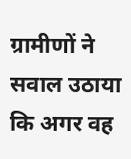ग्रामीणों ने सवाल उठाया कि अगर वह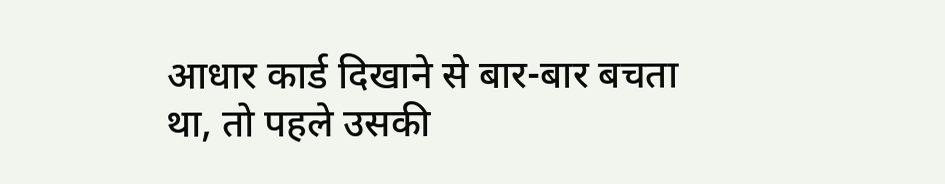आधार कार्ड दिखाने से बार-बार बचता था, तो पहले उसकी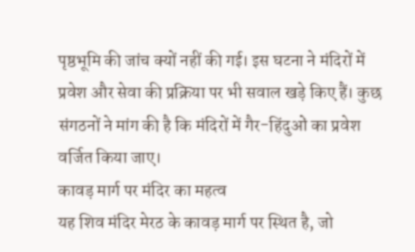पृष्ठभूमि की जांच क्यों नहीं की गई। इस घटना ने मंदिरों में प्रवेश और सेवा की प्रक्रिया पर भी सवाल खड़े किए हैं। कुछ संगठनों ने मांग की है कि मंदिरों में गैर-हिंदुओं का प्रवेश वर्जित किया जाए।
कावड़ मार्ग पर मंदिर का महत्व
यह शिव मंदिर मेरठ के कावड़ मार्ग पर स्थित है, जो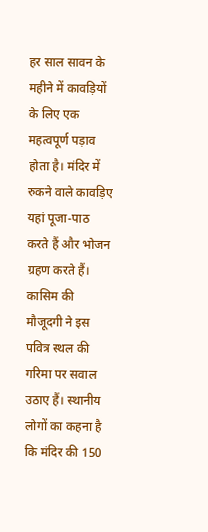हर साल सावन के महीने में कावड़ियों के लिए एक महत्वपूर्ण पड़ाव होता है। मंदिर में रुकने वाले कावड़िए यहां पूजा-पाठ करते हैं और भोजन ग्रहण करते हैं। कासिम की मौजूदगी ने इस पवित्र स्थल की गरिमा पर सवाल उठाए हैं। स्थानीय लोगों का कहना है कि मंदिर की 150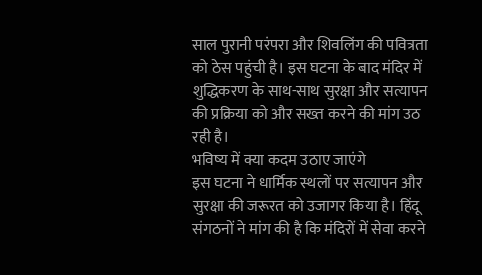साल पुरानी परंपरा और शिवलिंग की पवित्रता को ठेस पहुंची है। इस घटना के बाद मंदिर में शुद्धिकरण के साथ-साथ सुरक्षा और सत्यापन की प्रक्रिया को और सख्त करने की मांग उठ रही है।
भविष्य में क्या कदम उठाए जाएंगे
इस घटना ने धार्मिक स्थलों पर सत्यापन और सुरक्षा की जरूरत को उजागर किया है। हिंदू संगठनों ने मांग की है कि मंदिरों में सेवा करने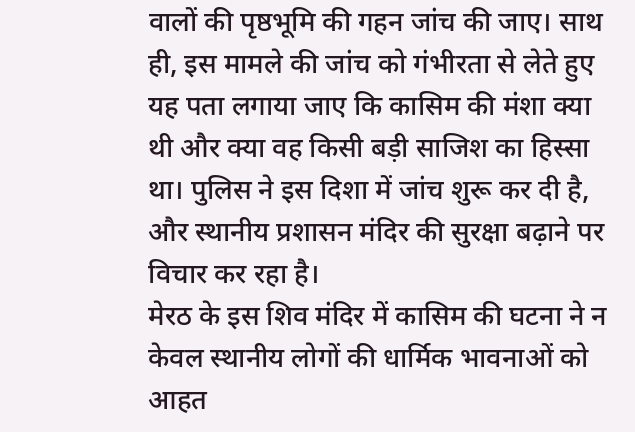वालों की पृष्ठभूमि की गहन जांच की जाए। साथ ही, इस मामले की जांच को गंभीरता से लेते हुए यह पता लगाया जाए कि कासिम की मंशा क्या थी और क्या वह किसी बड़ी साजिश का हिस्सा था। पुलिस ने इस दिशा में जांच शुरू कर दी है, और स्थानीय प्रशासन मंदिर की सुरक्षा बढ़ाने पर विचार कर रहा है।
मेरठ के इस शिव मंदिर में कासिम की घटना ने न केवल स्थानीय लोगों की धार्मिक भावनाओं को आहत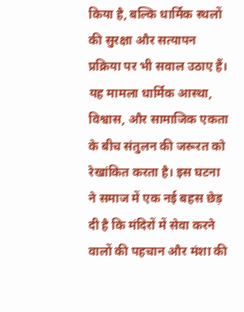किया है, बल्कि धार्मिक स्थलों की सुरक्षा और सत्यापन प्रक्रिया पर भी सवाल उठाए हैं। यह मामला धार्मिक आस्था, विश्वास, और सामाजिक एकता के बीच संतुलन की जरूरत को रेखांकित करता है। इस घटना ने समाज में एक नई बहस छेड़ दी है कि मंदिरों में सेवा करने वालों की पहचान और मंशा की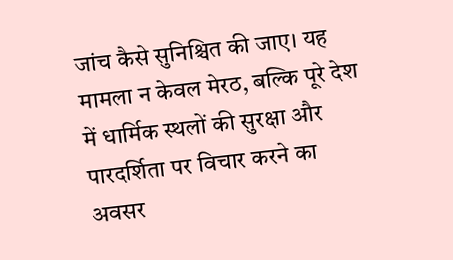जांच कैसे सुनिश्चित की जाए। यह मामला न केवल मेरठ, बल्कि पूरे देश में धार्मिक स्थलों की सुरक्षा और पारदर्शिता पर विचार करने का अवसर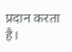प्रदान करता है।